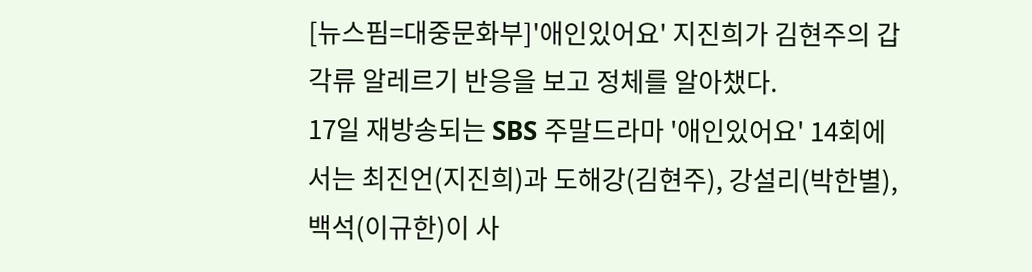[뉴스핌=대중문화부]'애인있어요' 지진희가 김현주의 갑각류 알레르기 반응을 보고 정체를 알아챘다.
17일 재방송되는 SBS 주말드라마 '애인있어요' 14회에서는 최진언(지진희)과 도해강(김현주), 강설리(박한별), 백석(이규한)이 사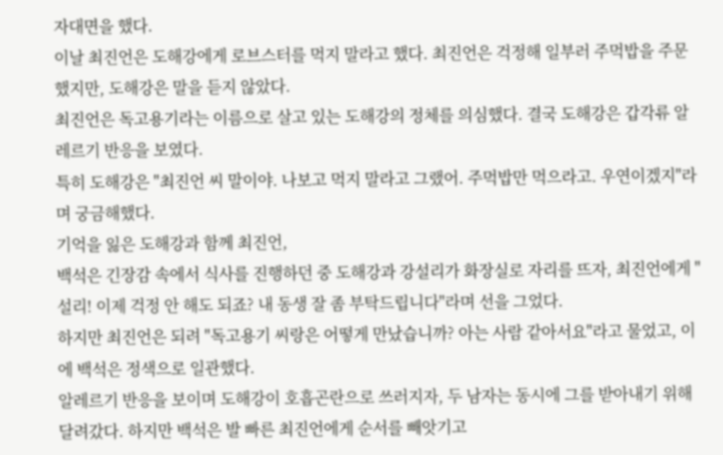자대면을 했다.
이날 최진언은 도해강에게 로브스터를 먹지 말라고 했다. 최진언은 걱정해 일부러 주먹밥을 주문했지만, 도해강은 말을 듣지 않았다.
최진언은 독고용기라는 이름으로 살고 있는 도해강의 정체를 의심했다. 결국 도해강은 갑각류 알레르기 반응을 보였다.
특히 도해강은 "최진언 씨 말이야. 나보고 먹지 말라고 그랬어. 주먹밥만 먹으라고. 우연이겠지"라며 궁금해했다.
기억을 잃은 도해강과 함께 최진언,
백석은 긴장감 속에서 식사를 진행하던 중 도해강과 강설리가 화장실로 자리를 뜨자, 최진언에게 "설리! 이제 걱정 안 해도 되죠? 내 동생 잘 좀 부탁드립니다"라며 선을 그었다.
하지만 최진언은 되려 "독고용기 씨랑은 어떻게 만났습니까? 아는 사람 같아서요"라고 물었고, 이에 백석은 정색으로 일관했다.
알레르기 반응을 보이며 도해강이 호흡곤란으로 쓰러지자, 두 남자는 동시에 그를 받아내기 위해 달려갔다. 하지만 백석은 발 빠른 최진언에게 순서를 빼앗기고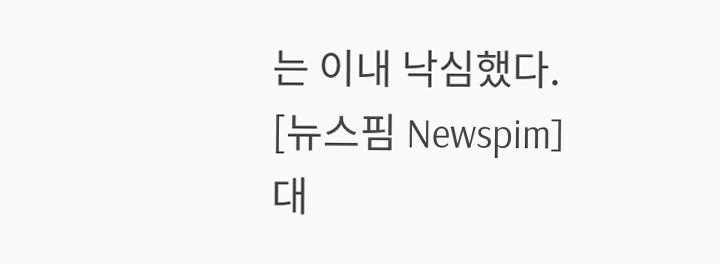는 이내 낙심했다.
[뉴스핌 Newspim] 대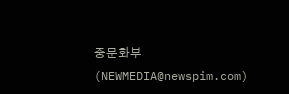중문화부 (NEWMEDIA@newspim.com)